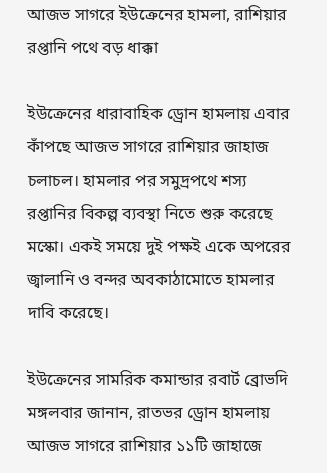আজভ সাগরে ইউক্রেনের হামলা, রাশিয়ার রপ্তানি পথে বড় ধাক্কা

ইউক্রেনের ধারাবাহিক ড্রোন হামলায় এবার কাঁপছে আজভ সাগরে রাশিয়ার জাহাজ চলাচল। হামলার পর সমুদ্রপথে শস্য রপ্তানির বিকল্প ব্যবস্থা নিতে শুরু করেছে মস্কো। একই সময়ে দুই পক্ষই একে অপরের জ্বালানি ও বন্দর অবকাঠামোতে হামলার দাবি করেছে।

ইউক্রেনের সামরিক কমান্ডার রবার্ট ব্রোভদি মঙ্গলবার জানান, রাতভর ড্রোন হামলায় আজভ সাগরে রাশিয়ার ১১টি জাহাজে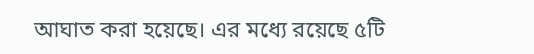আঘাত করা হয়েছে। এর মধ্যে রয়েছে ৫টি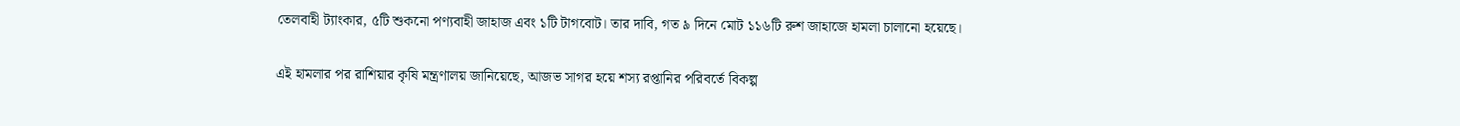তেলবাহী ট্যাংকার, ৫টি শুকনো পণ্যবাহী জাহাজ এবং ১টি টাগবোট। তার দাবি, গত ৯ দিনে মোট ১১৬টি রুশ জাহাজে হামলা চালানো হয়েছে।

এই হামলার পর রাশিয়ার কৃষি মন্ত্রণালয় জানিয়েছে, আজভ সাগর হয়ে শস্য রপ্তানির পরিবর্তে বিকল্প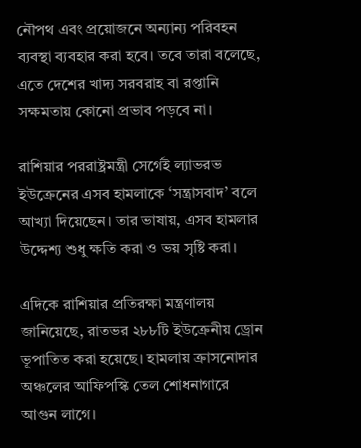নৌপথ এবং প্রয়োজনে অন্যান্য পরিবহন ব্যবস্থা ব্যবহার করা হবে। তবে তারা বলেছে, এতে দেশের খাদ্য সরবরাহ বা রপ্তানি সক্ষমতায় কোনো প্রভাব পড়বে না।

রাশিয়ার পররাষ্ট্রমন্ত্রী সের্গেই ল্যাভরভ ইউক্রেনের এসব হামলাকে ‘সন্ত্রাসবাদ’ বলে আখ্যা দিয়েছেন। তার ভাষায়, এসব হামলার উদ্দেশ্য শুধু ক্ষতি করা ও ভয় সৃষ্টি করা।

এদিকে রাশিয়ার প্রতিরক্ষা মন্ত্রণালয় জানিয়েছে, রাতভর ২৮৮টি ইউক্রেনীয় ড্রোন ভূপাতিত করা হয়েছে। হামলায় ক্রাসনোদার অঞ্চলের আফিপস্কি তেল শোধনাগারে আগুন লাগে।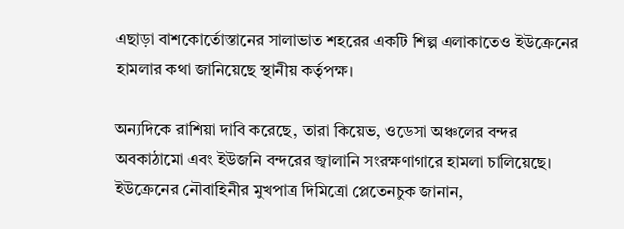এছাড়া বাশকোর্তোস্তানের সালাভাত শহরের একটি শিল্প এলাকাতেও ইউক্রেনের হামলার কথা জানিয়েছে স্থানীয় কর্তৃপক্ষ।

অন্যদিকে রাশিয়া দাবি করেছে, তারা কিয়েভ, ওডেসা অঞ্চলের বন্দর অবকাঠামো এবং ইউজনি বন্দরের জ্বালানি সংরক্ষণাগারে হামলা চালিয়েছে। ইউক্রেনের নৌবাহিনীর মুখপাত্র দিমিত্রো প্লেতেনচুক জানান,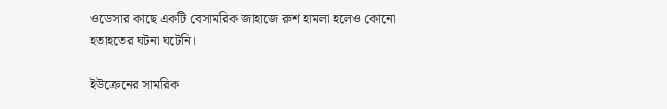ওডেসার কাছে একটি বেসামরিক জাহাজে রুশ হামলা হলেও কোনো হতাহতের ঘটনা ঘটেনি।

ইউক্রেনের সামরিক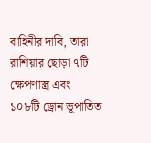বাহিনীর দাবি, তারা রাশিয়ার ছোড়া ৭টি ক্ষেপণাস্ত্র এবং ১০৮টি ড্রোন ভূপাতিত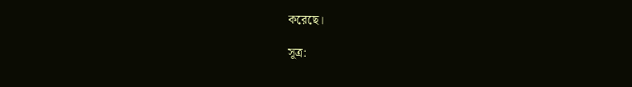করেছে।

সূত্র: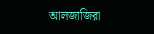আলজাজিরা